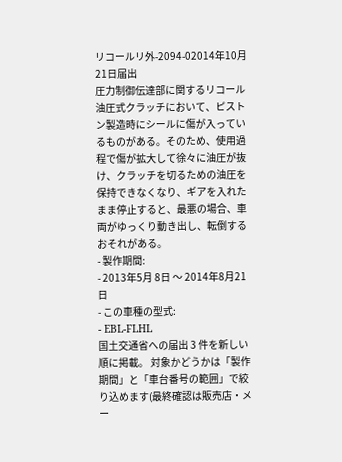リコールリ外-2094-02014年10月21日届出
圧力制御伝達部に関するリコール
油圧式クラッチにおいて、ピストン製造時にシールに傷が入っているものがある。そのため、使用過程で傷が拡大して徐々に油圧が抜け、クラッチを切るための油圧を保持できなくなり、ギアを入れたまま停止すると、最悪の場合、車両がゆっくり動き出し、転倒するおそれがある。
- 製作期間:
- 2013年5月 8日 〜 2014年8月21日
- この車種の型式:
- EBL-FLHL
国土交通省への届出 3 件を新しい順に掲載。 対象かどうかは「製作期間」と「車台番号の範囲」で絞り込めます(最終確認は販売店・メー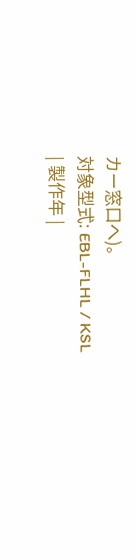カー窓口へ)。
対象型式: EBL-FLHL / KSL
| 製作年 |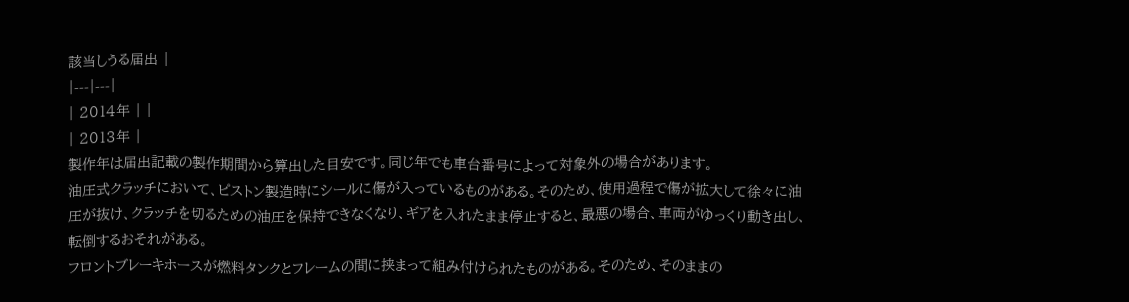該当しうる届出 |
|---|---|
| 2014年 | |
| 2013年 |
製作年は届出記載の製作期間から算出した目安です。同じ年でも車台番号によって対象外の場合があります。
油圧式クラッチにおいて、ピストン製造時にシールに傷が入っているものがある。そのため、使用過程で傷が拡大して徐々に油圧が抜け、クラッチを切るための油圧を保持できなくなり、ギアを入れたまま停止すると、最悪の場合、車両がゆっくり動き出し、転倒するおそれがある。
フロントブレーキホースが燃料タンクとフレームの間に挟まって組み付けられたものがある。そのため、そのままの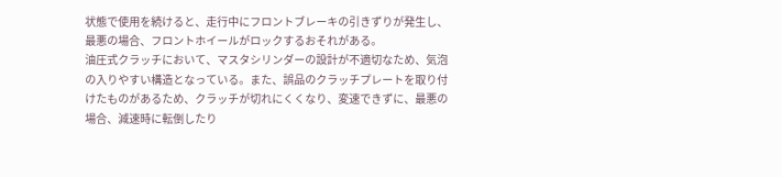状態で使用を続けると、走行中にフロントブレーキの引きずりが発生し、最悪の場合、フロントホイールがロックするおそれがある。
油圧式クラッチにおいて、マスタシリンダーの設計が不適切なため、気泡の入りやすい構造となっている。また、誤品のクラッチプレートを取り付けたものがあるため、クラッチが切れにくくなり、変速できずに、最悪の場合、減速時に転倒したり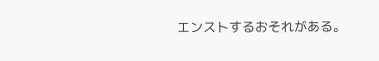エンストするおそれがある。